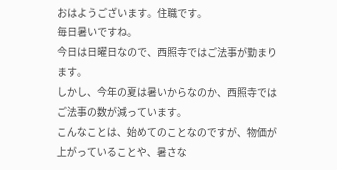おはようございます。住職です。
毎日暑いですね。
今日は日曜日なので、西照寺ではご法事が勤まります。
しかし、今年の夏は暑いからなのか、西照寺ではご法事の数が減っています。
こんなことは、始めてのことなのですが、物価が上がっていることや、暑さな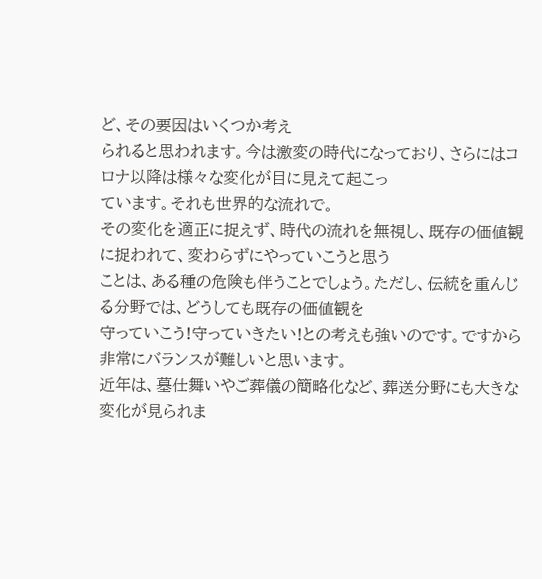ど、その要因はいくつか考え
られると思われます。今は激変の時代になっており、さらにはコロナ以降は様々な変化が目に見えて起こっ
ています。それも世界的な流れで。
その変化を適正に捉えず、時代の流れを無視し、既存の価値観に捉われて、変わらずにやっていこうと思う
ことは、ある種の危険も伴うことでしょう。ただし、伝統を重んじる分野では、どうしても既存の価値観を
守っていこう!守っていきたい!との考えも強いのです。ですから非常にバランスが難しいと思います。
近年は、墓仕舞いやご葬儀の簡略化など、葬送分野にも大きな変化が見られま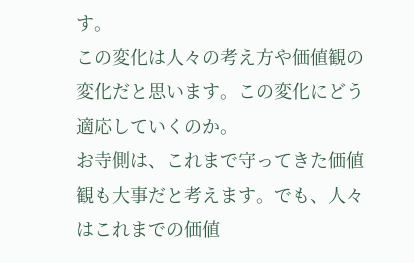す。
この変化は人々の考え方や価値観の変化だと思います。この変化にどう適応していくのか。
お寺側は、これまで守ってきた価値観も大事だと考えます。でも、人々はこれまでの価値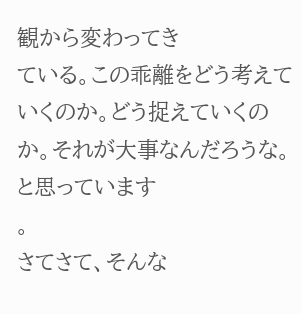観から変わってき
ている。この乖離をどう考えていくのか。どう捉えていくのか。それが大事なんだろうな。と思っています
。
さてさて、そんな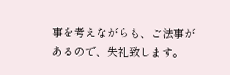事を考えながらも、ご法事があるので、失礼致します。